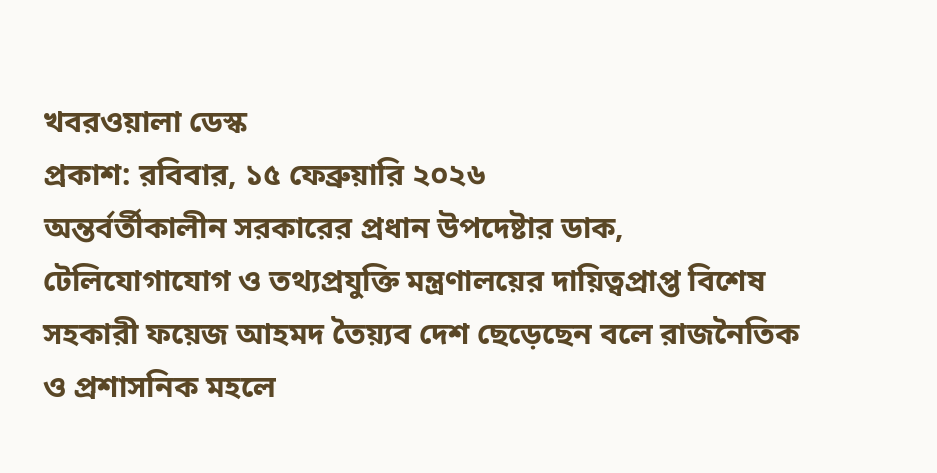খবরওয়ালা ডেস্ক
প্রকাশ: রবিবার, ১৫ ফেব্রুয়ারি ২০২৬
অন্তর্বর্তীকালীন সরকারের প্রধান উপদেষ্টার ডাক, টেলিযোগাযোগ ও তথ্যপ্রযুক্তি মন্ত্রণালয়ের দায়িত্বপ্রাপ্ত বিশেষ সহকারী ফয়েজ আহমদ তৈয়্যব দেশ ছেড়েছেন বলে রাজনৈতিক ও প্রশাসনিক মহলে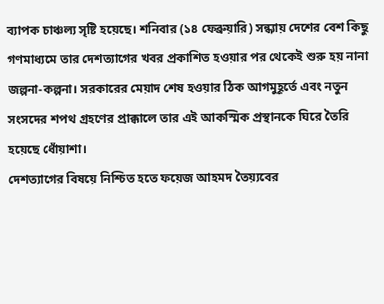ব্যাপক চাঞ্চল্য সৃষ্টি হয়েছে। শনিবার (১৪ ফেব্রুয়ারি) সন্ধ্যায় দেশের বেশ কিছু গণমাধ্যমে তার দেশত্যাগের খবর প্রকাশিত হওয়ার পর থেকেই শুরু হয় নানা জল্পনা-কল্পনা। সরকারের মেয়াদ শেষ হওয়ার ঠিক আগমুহূর্তে এবং নতুন সংসদের শপথ গ্রহণের প্রাক্কালে তার এই আকস্মিক প্রস্থানকে ঘিরে তৈরি হয়েছে ধোঁয়াশা।
দেশত্যাগের বিষয়ে নিশ্চিত হতে ফয়েজ আহমদ তৈয়্যবের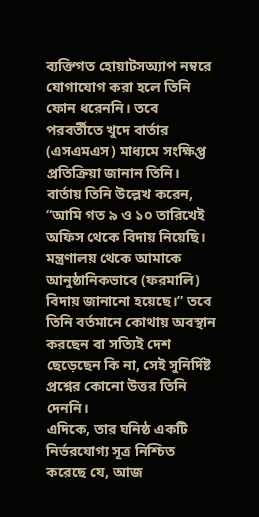ব্যক্তিগত হোয়াটসঅ্যাপ নম্বরে যোগাযোগ করা হলে তিনি ফোন ধরেননি। তবে পরবর্তীতে খুদে বার্তার (এসএমএস) মাধ্যমে সংক্ষিপ্ত প্রতিক্রিয়া জানান তিনি। বার্তায় তিনি উল্লেখ করেন, “আমি গত ৯ ও ১০ তারিখেই অফিস থেকে বিদায় নিয়েছি। মন্ত্রণালয় থেকে আমাকে আনুষ্ঠানিকভাবে (ফরমালি) বিদায় জানানো হয়েছে।” তবে তিনি বর্তমানে কোথায় অবস্থান করছেন বা সত্যিই দেশ ছেড়েছেন কি না, সেই সুনির্দিষ্ট প্রশ্নের কোনো উত্তর তিনি দেননি।
এদিকে, তার ঘনিষ্ঠ একটি নির্ভরযোগ্য সূত্র নিশ্চিত করেছে যে, আজ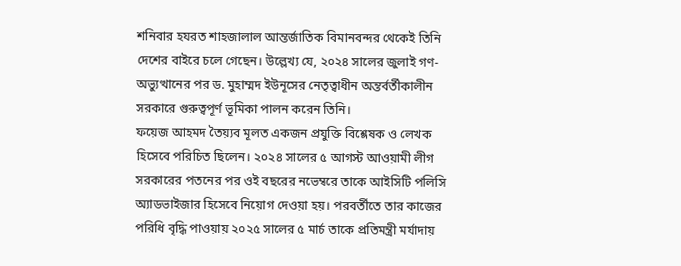শনিবার হযরত শাহজালাল আন্তর্জাতিক বিমানবন্দর থেকেই তিনি দেশের বাইরে চলে গেছেন। উল্লেখ্য যে, ২০২৪ সালের জুলাই গণ-অভ্যুত্থানের পর ড. মুহাম্মদ ইউনূসের নেতৃত্বাধীন অন্তর্বর্তীকালীন সরকারে গুরুত্বপূর্ণ ভূমিকা পালন করেন তিনি।
ফয়েজ আহমদ তৈয়্যব মূলত একজন প্রযুক্তি বিশ্লেষক ও লেখক হিসেবে পরিচিত ছিলেন। ২০২৪ সালের ৫ আগস্ট আওয়ামী লীগ সরকারের পতনের পর ওই বছরের নভেম্বরে তাকে আইসিটি পলিসি অ্যাডভাইজার হিসেবে নিয়োগ দেওয়া হয়। পরবর্তীতে তার কাজের পরিধি বৃদ্ধি পাওয়ায় ২০২৫ সালের ৫ মার্চ তাকে প্রতিমন্ত্রী মর্যাদায়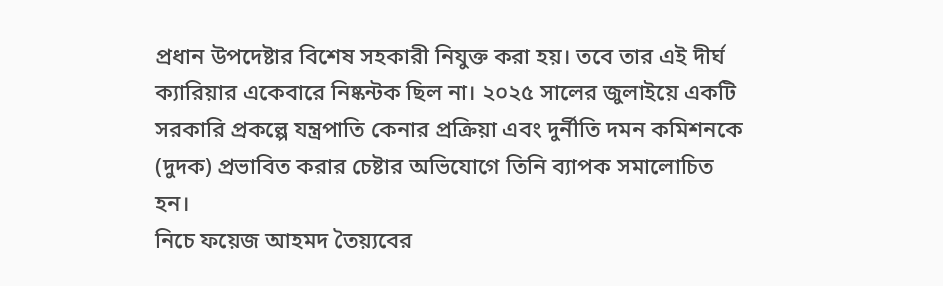প্রধান উপদেষ্টার বিশেষ সহকারী নিযুক্ত করা হয়। তবে তার এই দীর্ঘ ক্যারিয়ার একেবারে নিষ্কন্টক ছিল না। ২০২৫ সালের জুলাইয়ে একটি সরকারি প্রকল্পে যন্ত্রপাতি কেনার প্রক্রিয়া এবং দুর্নীতি দমন কমিশনকে (দুদক) প্রভাবিত করার চেষ্টার অভিযোগে তিনি ব্যাপক সমালোচিত হন।
নিচে ফয়েজ আহমদ তৈয়্যবের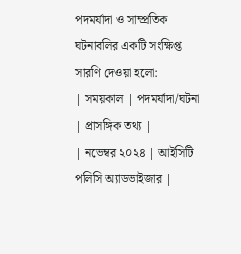পদমর্যাদা ও সাম্প্রতিক ঘটনাবলির একটি সংক্ষিপ্ত সারণি দেওয়া হলো:
| সময়কাল | পদমর্যাদা/ঘটনা | প্রাসঙ্গিক তথ্য |
| নভেম্বর ২০২৪ | আইসিটি পলিসি অ্যাডভাইজার |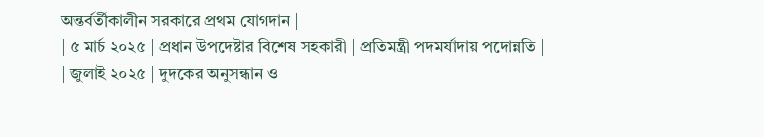অন্তর্বর্তীকালীন সরকারে প্রথম যোগদান |
| ৫ মার্চ ২০২৫ | প্রধান উপদেষ্টার বিশেষ সহকারী | প্রতিমন্ত্রী পদমর্যাদায় পদোন্নতি |
| জুলাই ২০২৫ | দুদকের অনুসন্ধান ও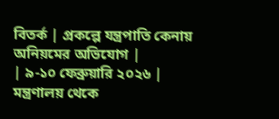বিতর্ক | প্রকল্পে যন্ত্রপাতি কেনায় অনিয়মের অভিযোগ |
| ৯-১০ ফেব্রুয়ারি ২০২৬ | মন্ত্রণালয় থেকে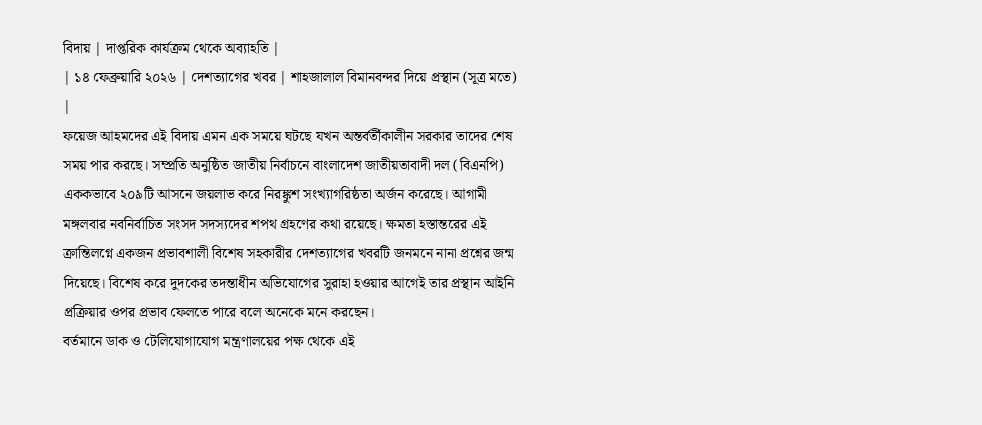বিদায় | দাপ্তরিক কার্যক্রম থেকে অব্যাহতি |
| ১৪ ফেব্রুয়ারি ২০২৬ | দেশত্যাগের খবর | শাহজালাল বিমানবন্দর দিয়ে প্রস্থান (সূত্র মতে) |
ফয়েজ আহমদের এই বিদায় এমন এক সময়ে ঘটছে যখন অন্তর্বর্তীকালীন সরকার তাদের শেষ সময় পার করছে। সম্প্রতি অনুষ্ঠিত জাতীয় নির্বাচনে বাংলাদেশ জাতীয়তাবাদী দল (বিএনপি) এককভাবে ২০৯টি আসনে জয়লাভ করে নিরঙ্কুশ সংখ্যাগরিষ্ঠতা অর্জন করেছে। আগামী মঙ্গলবার নবনির্বাচিত সংসদ সদস্যদের শপথ গ্রহণের কথা রয়েছে। ক্ষমতা হস্তান্তরের এই ক্রান্তিলগ্নে একজন প্রভাবশালী বিশেষ সহকারীর দেশত্যাগের খবরটি জনমনে নানা প্রশ্নের জন্ম দিয়েছে। বিশেষ করে দুদকের তদন্তাধীন অভিযোগের সুরাহা হওয়ার আগেই তার প্রস্থান আইনি প্রক্রিয়ার ওপর প্রভাব ফেলতে পারে বলে অনেকে মনে করছেন।
বর্তমানে ডাক ও টেলিযোগাযোগ মন্ত্রণালয়ের পক্ষ থেকে এই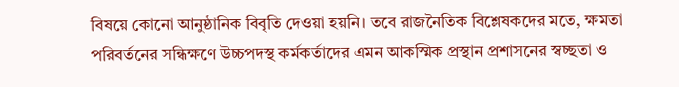বিষয়ে কোনো আনুষ্ঠানিক বিবৃতি দেওয়া হয়নি। তবে রাজনৈতিক বিশ্লেষকদের মতে, ক্ষমতা পরিবর্তনের সন্ধিক্ষণে উচ্চপদস্থ কর্মকর্তাদের এমন আকস্মিক প্রস্থান প্রশাসনের স্বচ্ছতা ও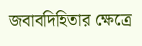জবাবদিহিতার ক্ষেত্রে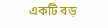একটি বড়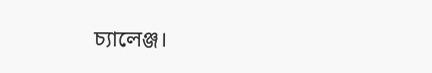চ্যালেঞ্জ।